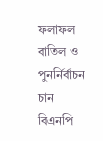ফলাফল বাতিল ও পুনর্নির্বাচন চান বিএনপি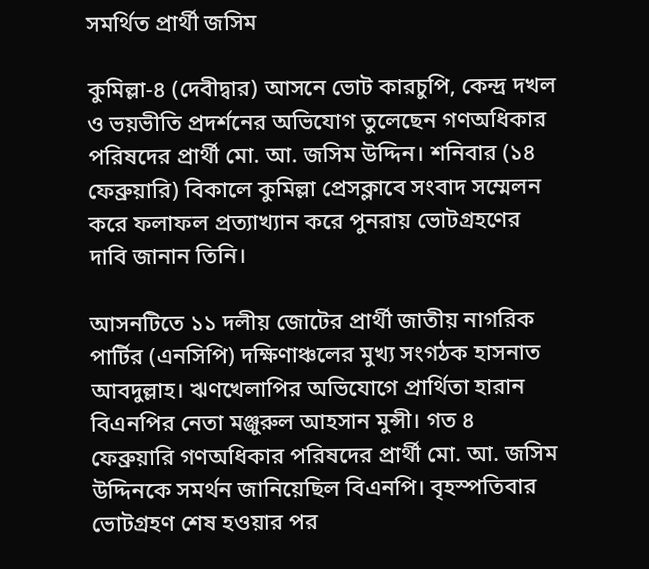সমর্থিত প্রার্থী জসিম

কুমিল্লা-৪ (দেবীদ্বার) আসনে ভোট কারচুপি, কেন্দ্র দখল ও ভয়ভীতি প্রদর্শনের অভিযোগ তুলেছেন গণঅধিকার পরিষদের প্রার্থী মো. আ. জসিম উদ্দিন। শনিবার (১৪ ফেব্রুয়ারি) বিকালে কুমিল্লা প্রেসক্লাবে সংবাদ সম্মেলন করে ফলাফল প্রত্যাখ্যান করে পুনরায় ভোটগ্রহণের দাবি জানান তিনি।

আসনটিতে ১১ দলীয় জোটের প্রার্থী জাতীয় নাগরিক পার্টির (এনসিপি) দক্ষিণাঞ্চলের মুখ্য সংগঠক হাসনাত আবদুল্লাহ। ঋণখেলাপির অভিযোগে প্রার্থিতা হারান বিএনপির নেতা মঞ্জুরুল আহসান মুন্সী। গত ৪ ফেব্রুয়ারি গণঅধিকার পরিষদের প্রার্থী মো. আ. জসিম উদ্দিনকে সমর্থন জানিয়েছিল বিএনপি। বৃহস্পতিবার ভোটগ্রহণ শেষ হওয়ার পর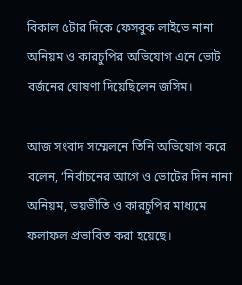বিকাল ৫টার দিকে ফেসবুক লাইভে নানা অনিয়ম ও কারচুপির অভিযোগ এনে ভোট বর্জনের ঘোষণা দিয়েছিলেন জসিম।

আজ সংবাদ সম্মেলনে তিনি অভিযোগ করে বলেন, ‘নির্বাচনের আগে ও ভোটের দিন নানা অনিয়ম, ভয়ভীতি ও কারচুপির মাধ্যমে ফলাফল প্রভাবিত করা হয়েছে।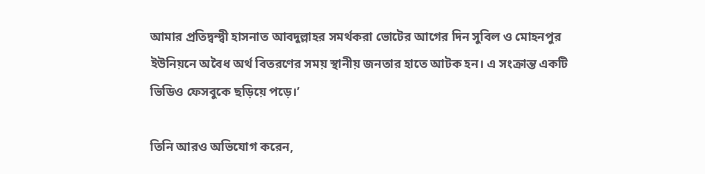আমার প্রতিদ্বন্দ্বী হাসনাত আবদুল্লাহর সমর্থকরা ভোটের আগের দিন সুবিল ও মোহনপুর ইউনিয়নে অবৈধ অর্থ বিতরণের সময় স্থানীয় জনতার হাতে আটক হন। এ সংক্রান্ত একটি ভিডিও ফেসবুকে ছড়িয়ে পড়ে।’

তিনি আরও অভিযোগ করেন,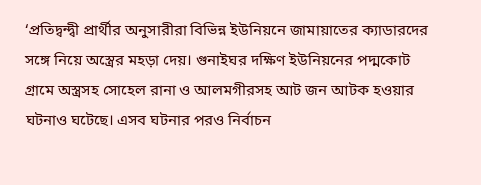‘প্রতিদ্বন্দ্বী প্রার্থীর অনুসারীরা বিভিন্ন ইউনিয়নে জামায়াতের ক্যাডারদের সঙ্গে নিয়ে অস্ত্রের মহড়া দেয়। গুনাইঘর দক্ষিণ ইউনিয়নের পদ্মকোট গ্রামে অস্ত্রসহ সোহেল রানা ও আলমগীরসহ আট জন আটক হওয়ার ঘটনাও ঘটেছে। এসব ঘটনার পরও নির্বাচন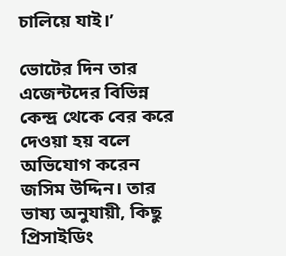চালিয়ে যাই।’

ভোটের দিন তার এজেন্টদের বিভিন্ন কেন্দ্র থেকে বের করে দেওয়া হয় বলে অভিযোগ করেন জসিম উদ্দিন। তার ভাষ্য অনুযায়ী, কিছু প্রিসাইডিং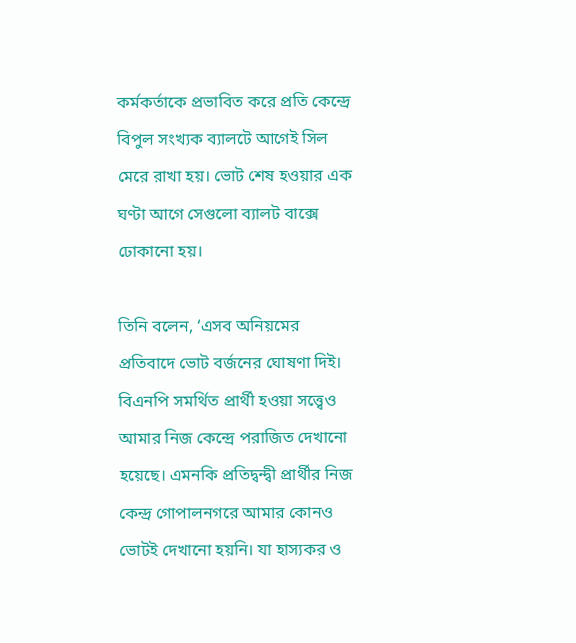কর্মকর্তাকে প্রভাবিত করে প্রতি কেন্দ্রে বিপুল সংখ্যক ব্যালটে আগেই সিল মেরে রাখা হয়। ভোট শেষ হওয়ার এক ঘণ্টা আগে সেগুলো ব্যালট বাক্সে ঢোকানো হয়।

তিনি বলেন, ‘এসব অনিয়মের প্রতিবাদে ভোট বর্জনের ঘোষণা দিই। বিএনপি সমর্থিত প্রার্থী হওয়া সত্ত্বেও আমার নিজ কেন্দ্রে পরাজিত দেখানো হয়েছে। এমনকি প্রতিদ্বন্দ্বী প্রার্থীর নিজ কেন্দ্র গোপালনগরে আমার কোনও ভোটই দেখানো হয়নি। যা হাস্যকর ও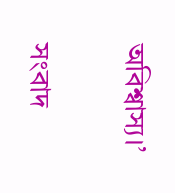অবিশ্বাস্য।’

সংবাদ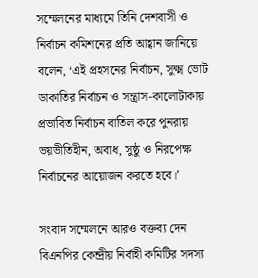সম্মেলনের মাধ্যমে তিনি দেশবাসী ও নির্বাচন কমিশনের প্রতি আহ্বান জানিয়ে বলেন, ‘এই প্রহসনের নির্বাচন, সুক্ষ্ম ভোট ডাকাতির নির্বাচন ও সন্ত্রাস-কালোটাকায় প্রভাবিত নির্বাচন বাতিল করে পুনরায় ভয়ভীতিহীন, অবাধ, সুষ্ঠু ও নিরপেক্ষ নির্বাচনের আয়োজন করতে হবে।’

সংবাদ সম্মেলনে আরও বক্তব্য দেন বিএনপির কেন্দ্রীয় নির্বাহী কমিটির সদস্য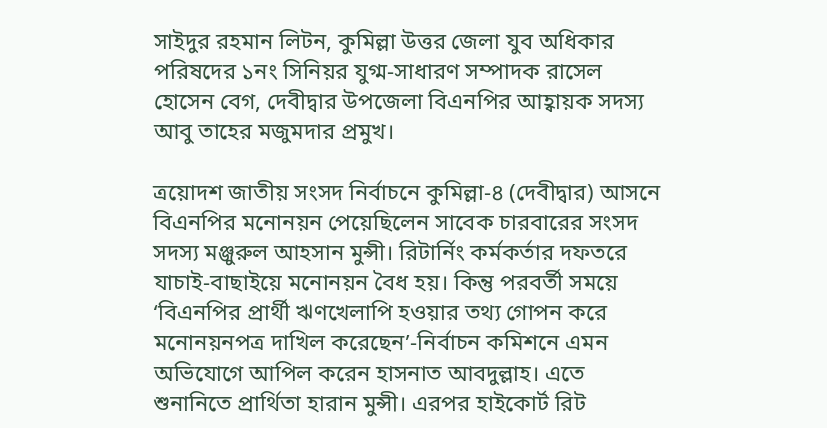সাইদুর রহমান লিটন, কুমিল্লা উত্তর জেলা যুব অধিকার পরিষদের ১নং সিনিয়র যুগ্ম-সাধারণ সম্পাদক রাসেল হোসেন বেগ, দেবীদ্বার উপজেলা বিএনপির আহ্বায়ক সদস্য আবু তাহের মজুমদার প্রমুখ।

ত্রয়োদশ জাতীয় সংসদ নির্বাচনে কুমিল্লা-৪ (দেবীদ্বার) আসনে বিএনপির মনোনয়ন পেয়েছিলেন সাবেক চারবারের সংসদ সদস্য মঞ্জুরুল আহসান মুন্সী। রিটার্নিং কর্মকর্তার দফতরে যাচাই-বাছাইয়ে মনোনয়ন বৈধ হয়। কিন্তু পরবর্তী সময়ে ‘বিএনপির প্রার্থী ঋণখেলাপি হওয়ার তথ্য গোপন করে মনোনয়নপত্র দাখিল করেছেন’-নির্বাচন কমিশনে এমন অভিযোগে আপিল করেন হাসনাত আবদুল্লাহ। এতে শুনানিতে প্রার্থিতা হারান মুন্সী। এরপর হাইকোর্ট রিট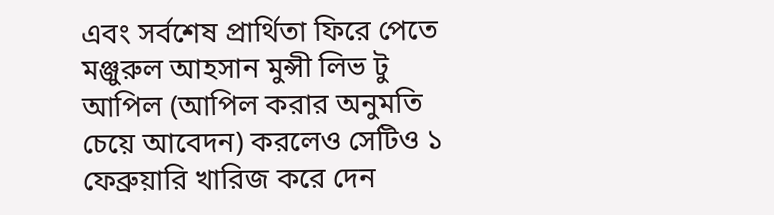এবং সর্বশেষ প্রার্থিতা ফিরে পেতে মঞ্জুরুল আহসান মুন্সী লিভ টু আপিল (আপিল করার অনুমতি চেয়ে আবেদন) করলেও সেটিও ১ ফেব্রুয়ারি খারিজ করে দেন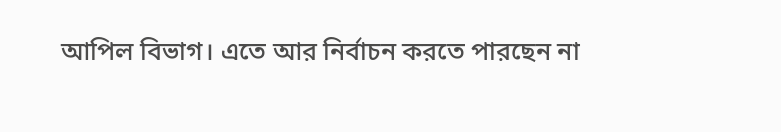আপিল বিভাগ। এতে আর নির্বাচন করতে পারছেন না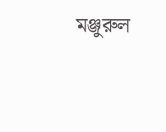মঞ্জুরুল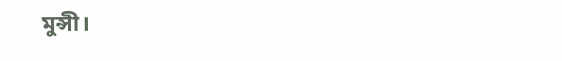মুন্সী।